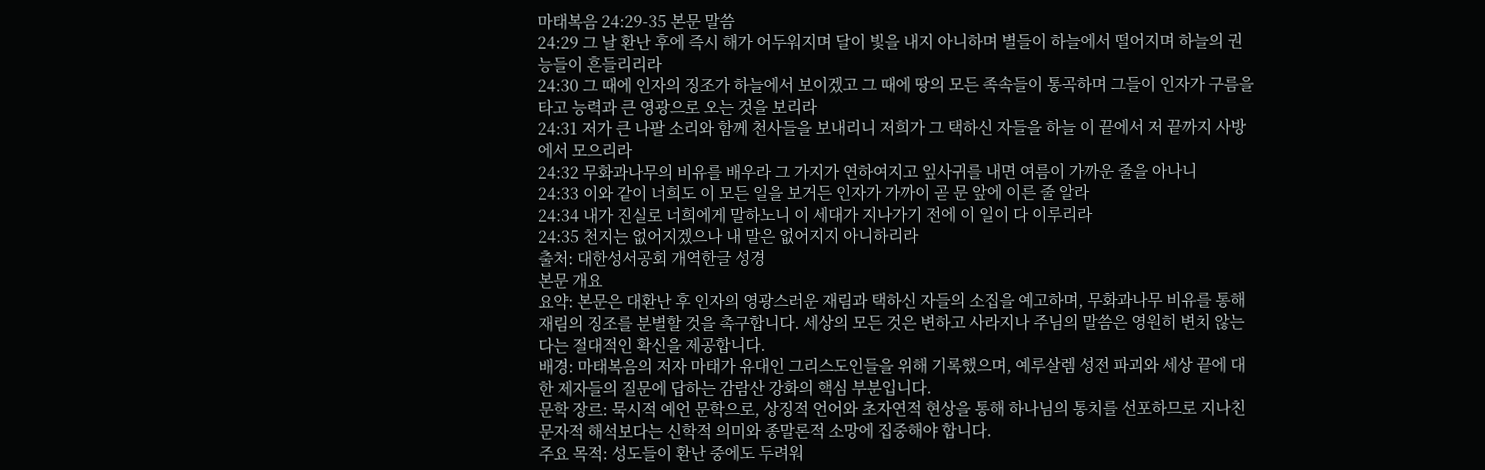마태복음 24:29-35 본문 말씀
24:29 그 날 환난 후에 즉시 해가 어두워지며 달이 빛을 내지 아니하며 별들이 하늘에서 떨어지며 하늘의 권능들이 흔들리리라
24:30 그 때에 인자의 징조가 하늘에서 보이겠고 그 때에 땅의 모든 족속들이 통곡하며 그들이 인자가 구름을 타고 능력과 큰 영광으로 오는 것을 보리라
24:31 저가 큰 나팔 소리와 함께 천사들을 보내리니 저희가 그 택하신 자들을 하늘 이 끝에서 저 끝까지 사방에서 모으리라
24:32 무화과나무의 비유를 배우라 그 가지가 연하여지고 잎사귀를 내면 여름이 가까운 줄을 아나니
24:33 이와 같이 너희도 이 모든 일을 보거든 인자가 가까이 곧 문 앞에 이른 줄 알라
24:34 내가 진실로 너희에게 말하노니 이 세대가 지나가기 전에 이 일이 다 이루리라
24:35 천지는 없어지겠으나 내 말은 없어지지 아니하리라
출처: 대한성서공회 개역한글 성경
본문 개요
요약: 본문은 대환난 후 인자의 영광스러운 재림과 택하신 자들의 소집을 예고하며, 무화과나무 비유를 통해 재림의 징조를 분별할 것을 촉구합니다. 세상의 모든 것은 변하고 사라지나 주님의 말씀은 영원히 변치 않는다는 절대적인 확신을 제공합니다.
배경: 마태복음의 저자 마태가 유대인 그리스도인들을 위해 기록했으며, 예루살렘 성전 파괴와 세상 끝에 대한 제자들의 질문에 답하는 감람산 강화의 핵심 부분입니다.
문학 장르: 묵시적 예언 문학으로, 상징적 언어와 초자연적 현상을 통해 하나님의 통치를 선포하므로 지나친 문자적 해석보다는 신학적 의미와 종말론적 소망에 집중해야 합니다.
주요 목적: 성도들이 환난 중에도 두려워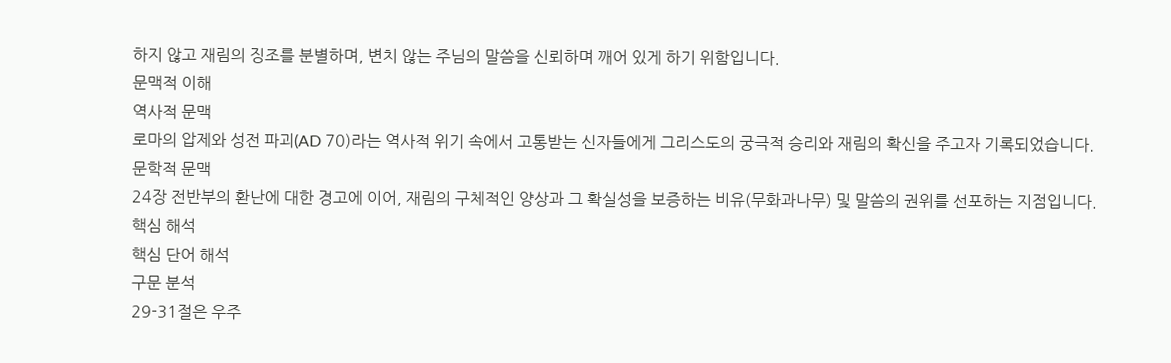하지 않고 재림의 징조를 분별하며, 변치 않는 주님의 말씀을 신뢰하며 깨어 있게 하기 위함입니다.
문맥적 이해
역사적 문맥
로마의 압제와 성전 파괴(AD 70)라는 역사적 위기 속에서 고통받는 신자들에게 그리스도의 궁극적 승리와 재림의 확신을 주고자 기록되었습니다.
문학적 문맥
24장 전반부의 환난에 대한 경고에 이어, 재림의 구체적인 양상과 그 확실성을 보증하는 비유(무화과나무) 및 말씀의 권위를 선포하는 지점입니다.
핵심 해석
핵심 단어 해석
구문 분석
29-31절은 우주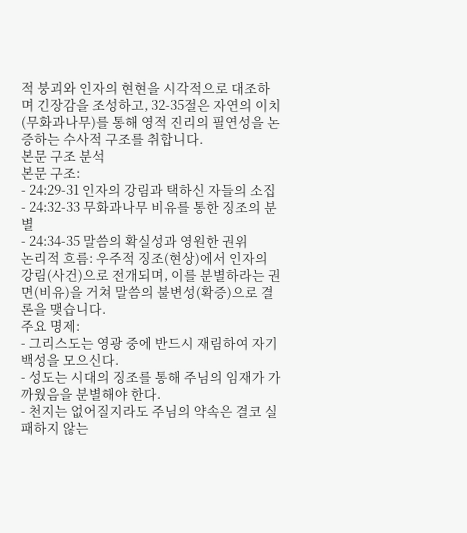적 붕괴와 인자의 현현을 시각적으로 대조하며 긴장감을 조성하고, 32-35절은 자연의 이치(무화과나무)를 통해 영적 진리의 필연성을 논증하는 수사적 구조를 취합니다.
본문 구조 분석
본문 구조:
- 24:29-31 인자의 강림과 택하신 자들의 소집
- 24:32-33 무화과나무 비유를 통한 징조의 분별
- 24:34-35 말씀의 확실성과 영원한 권위
논리적 흐름: 우주적 징조(현상)에서 인자의 강림(사건)으로 전개되며, 이를 분별하라는 권면(비유)을 거쳐 말씀의 불변성(확증)으로 결론을 맺습니다.
주요 명제:
- 그리스도는 영광 중에 반드시 재림하여 자기 백성을 모으신다.
- 성도는 시대의 징조를 통해 주님의 임재가 가까웠음을 분별해야 한다.
- 천지는 없어질지라도 주님의 약속은 결코 실패하지 않는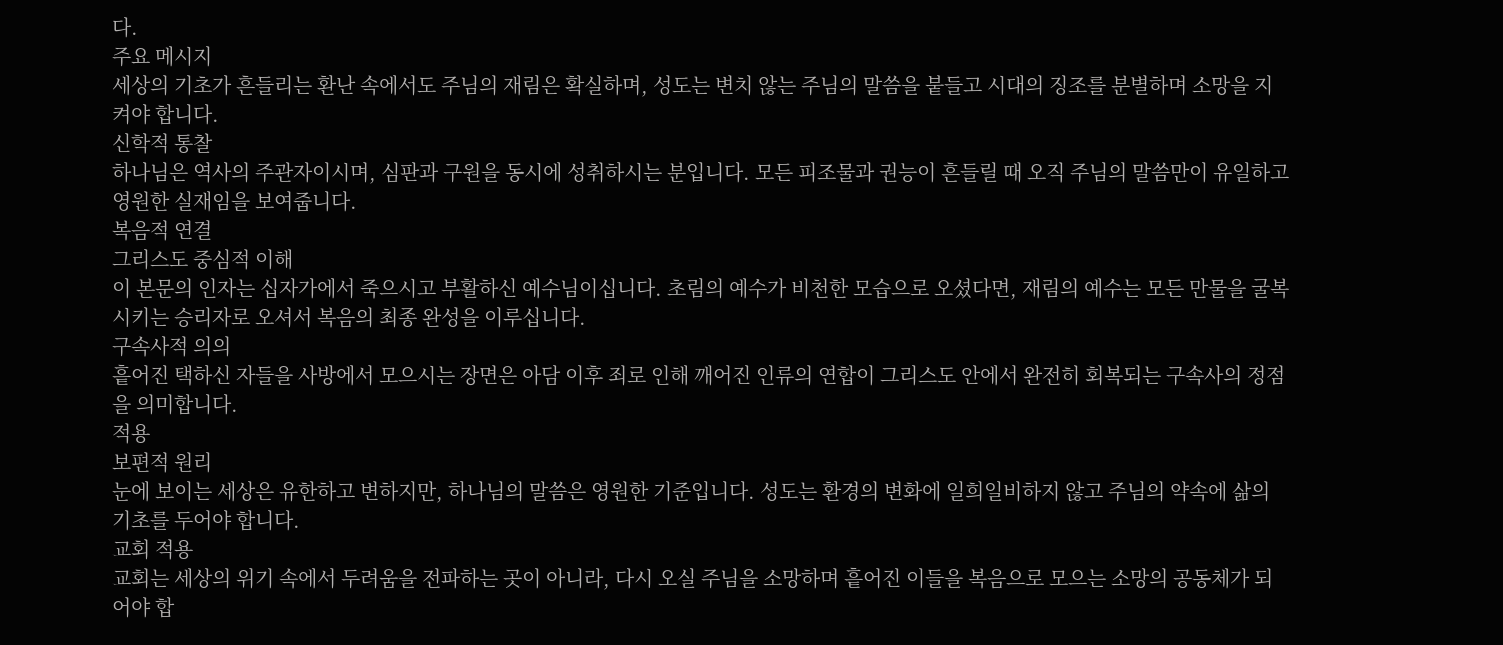다.
주요 메시지
세상의 기초가 흔들리는 환난 속에서도 주님의 재림은 확실하며, 성도는 변치 않는 주님의 말씀을 붙들고 시대의 징조를 분별하며 소망을 지켜야 합니다.
신학적 통찰
하나님은 역사의 주관자이시며, 심판과 구원을 동시에 성취하시는 분입니다. 모든 피조물과 권능이 흔들릴 때 오직 주님의 말씀만이 유일하고 영원한 실재임을 보여줍니다.
복음적 연결
그리스도 중심적 이해
이 본문의 인자는 십자가에서 죽으시고 부활하신 예수님이십니다. 초림의 예수가 비천한 모습으로 오셨다면, 재림의 예수는 모든 만물을 굴복시키는 승리자로 오셔서 복음의 최종 완성을 이루십니다.
구속사적 의의
흩어진 택하신 자들을 사방에서 모으시는 장면은 아담 이후 죄로 인해 깨어진 인류의 연합이 그리스도 안에서 완전히 회복되는 구속사의 정점을 의미합니다.
적용
보편적 원리
눈에 보이는 세상은 유한하고 변하지만, 하나님의 말씀은 영원한 기준입니다. 성도는 환경의 변화에 일희일비하지 않고 주님의 약속에 삶의 기초를 두어야 합니다.
교회 적용
교회는 세상의 위기 속에서 두려움을 전파하는 곳이 아니라, 다시 오실 주님을 소망하며 흩어진 이들을 복음으로 모으는 소망의 공동체가 되어야 합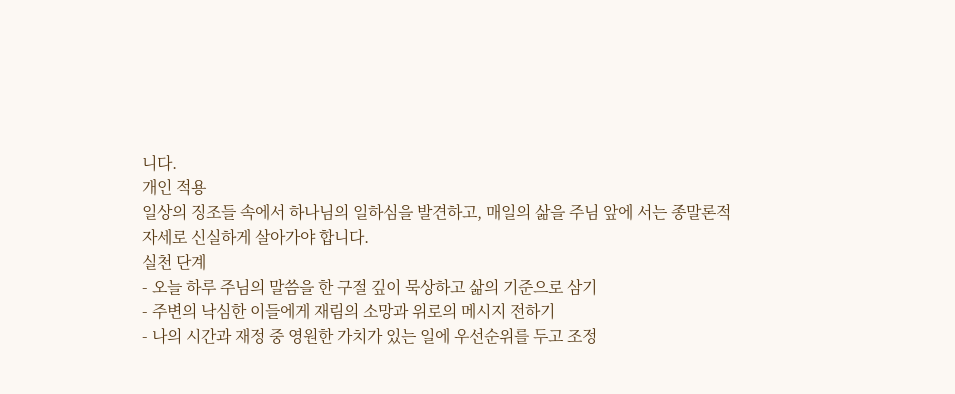니다.
개인 적용
일상의 징조들 속에서 하나님의 일하심을 발견하고, 매일의 삶을 주님 앞에 서는 종말론적 자세로 신실하게 살아가야 합니다.
실천 단계
- 오늘 하루 주님의 말씀을 한 구절 깊이 묵상하고 삶의 기준으로 삼기
- 주변의 낙심한 이들에게 재림의 소망과 위로의 메시지 전하기
- 나의 시간과 재정 중 영원한 가치가 있는 일에 우선순위를 두고 조정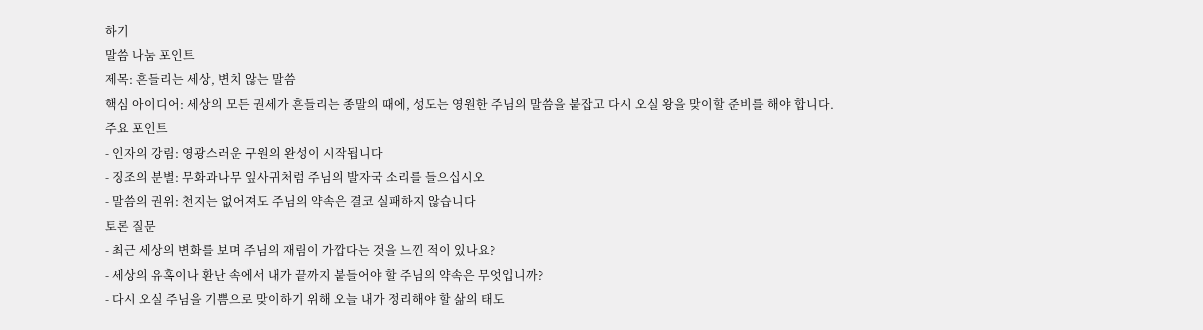하기
말씀 나눔 포인트
제목: 흔들리는 세상, 변치 않는 말씀
핵심 아이디어: 세상의 모든 권세가 흔들리는 종말의 때에, 성도는 영원한 주님의 말씀을 붙잡고 다시 오실 왕을 맞이할 준비를 해야 합니다.
주요 포인트
- 인자의 강림: 영광스러운 구원의 완성이 시작됩니다
- 징조의 분별: 무화과나무 잎사귀처럼 주님의 발자국 소리를 들으십시오
- 말씀의 권위: 천지는 없어져도 주님의 약속은 결코 실패하지 않습니다
토론 질문
- 최근 세상의 변화를 보며 주님의 재림이 가깝다는 것을 느낀 적이 있나요?
- 세상의 유혹이나 환난 속에서 내가 끝까지 붙들어야 할 주님의 약속은 무엇입니까?
- 다시 오실 주님을 기쁨으로 맞이하기 위해 오늘 내가 정리해야 할 삶의 태도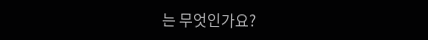는 무엇인가요?